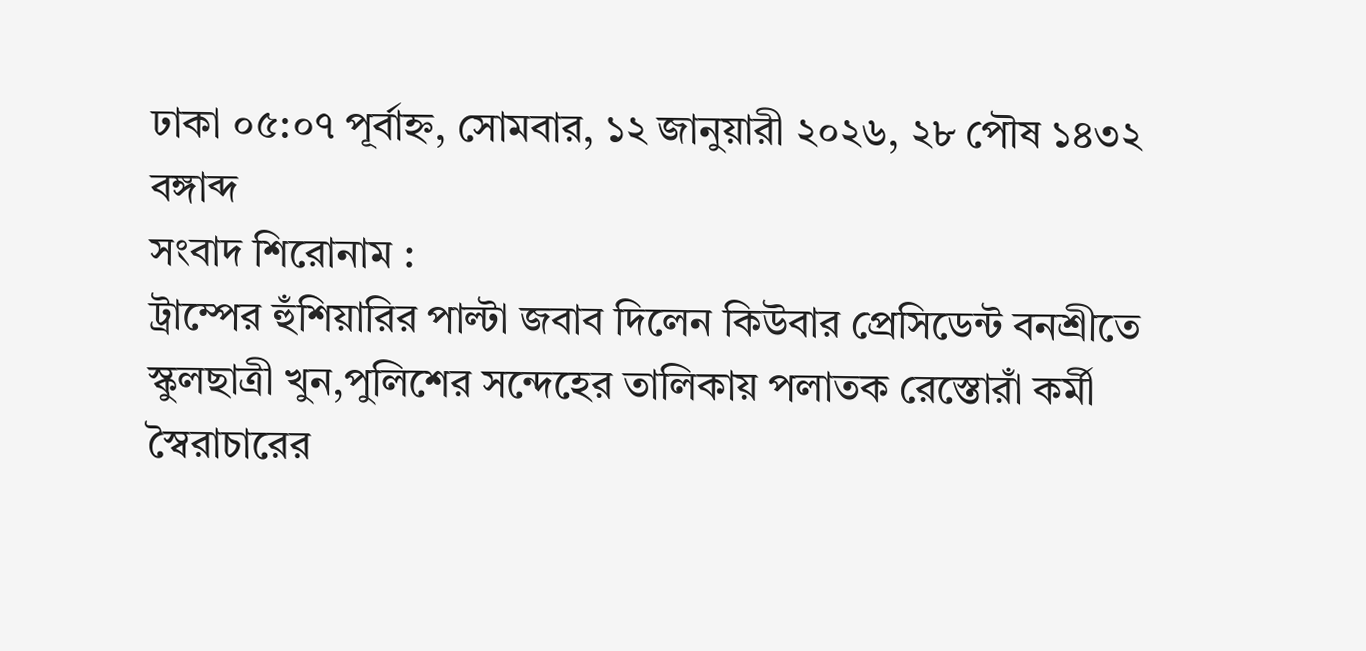ঢাকা ০৫:০৭ পূর্বাহ্ন, সোমবার, ১২ জানুয়ারী ২০২৬, ২৮ পৌষ ১৪৩২ বঙ্গাব্দ
সংবাদ শিরোনাম :
ট্রাম্পের হুঁশিয়ারির পাল্টা জবাব দিলেন কিউবার প্রেসিডেন্ট বনশ্রীতে স্কুলছাত্রী খুন,পুলিশের সন্দেহের তালিকায় পলাতক রেস্তোরাঁ কর্মী স্বৈরাচারের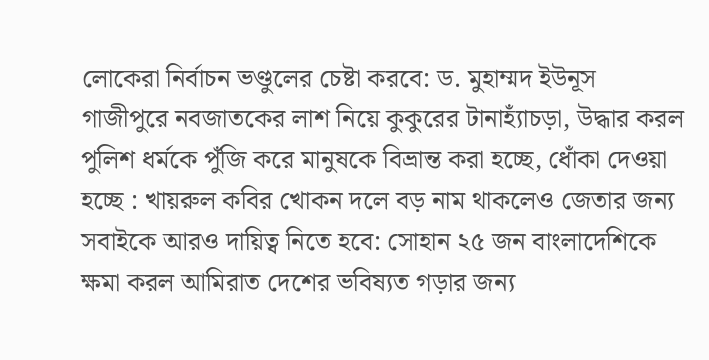লোকেরা নির্বাচন ভণ্ডুলের চেষ্টা করবে: ড. মুহাম্মদ ইউনূস গাজীপুরে নবজাতকের লাশ নিয়ে কুকুরের টানাহ্যাঁচড়া, উদ্ধার করল পুলিশ ধর্মকে পুঁজি করে মানুষকে বিভ্রান্ত করা হচ্ছে, ধোঁকা দেওয়া হচ্ছে : খায়রুল কবির খোকন দলে বড় নাম থাকলেও জেতার জন্য সবাইকে আরও দায়িত্ব নিতে হবে: সোহান ২৫ জন বাংলাদেশিকে ক্ষমা করল আমিরাত দেশের ভবিষ্যত গড়ার জন্য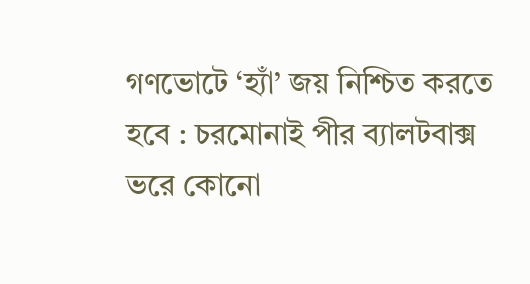গণভোটে ‘হ্যাঁ’ জয় নিশ্চিত করতে হবে : চরমোনাই পীর ব্যালটবাক্স ভরে কোনো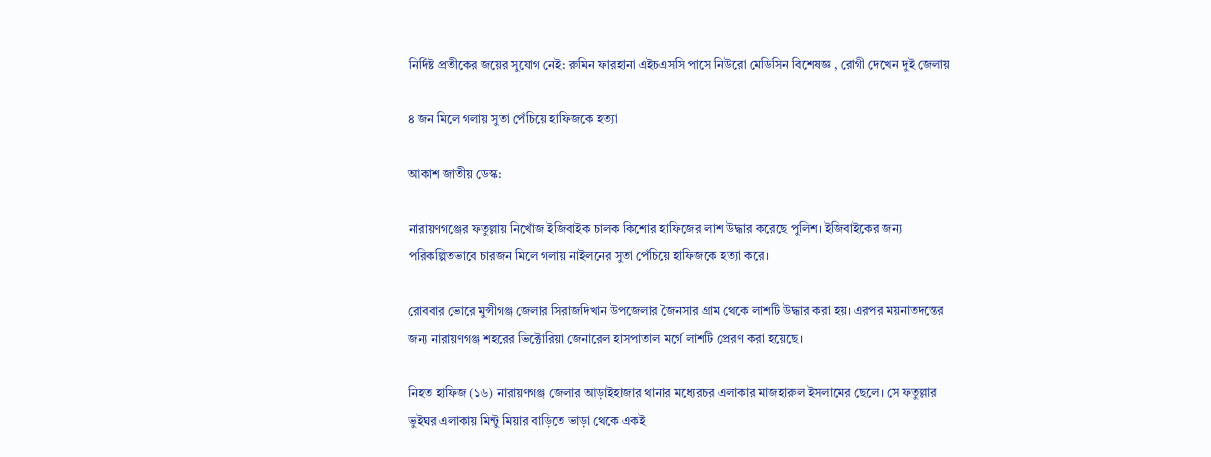নির্দিষ্ট প্রতীকের জয়ের সুযোগ নেই: রুমিন ফারহানা এইচএসসি পাসে নিউরো মেডিসিন বিশেষজ্ঞ , রোগী দেখেন দুই জেলায়

৪ জন মিলে গলায় সুতা পেঁচিয়ে হাফিজকে হত্যা

আকাশ জাতীয় ডেস্ক:

নারায়ণগঞ্জের ফতুল্লায় নিখোঁজ ইজিবাইক চালক কিশোর হাফিজের লাশ উদ্ধার করেছে পুলিশ। ইজিবাইকের জন্য পরিকল্পিতভাবে চারজন মিলে গলায় নাইলনের সুতা পেঁচিয়ে হাফিজকে হত্যা করে।

রোববার ভোরে মুন্সীগঞ্জ জেলার সিরাজদিখান উপজেলার জৈনসার গ্রাম থেকে লাশটি উদ্ধার করা হয়। এরপর ময়নাতদন্তের জন্য নারায়ণগঞ্জ শহরের ভিক্টোরিয়া জেনারেল হাসপাতাল মর্গে লাশটি প্রেরণ করা হয়েছে।

নিহত হাফিজ (১৬) নারায়ণগঞ্জ জেলার আড়াইহাজার থানার মধ্যেরচর এলাকার মাজহারুল ইসলামের ছেলে। সে ফতুল্লার ভুইঘর এলাকায় মিন্টু মিয়ার বাড়িতে ভাড়া থেকে একই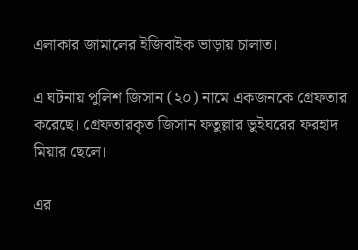এলাকার জামালের ইজিবাইক ভাড়ায় চালাত।

এ ঘটনায় পুলিশ জিসান (২০) নামে একজনকে গ্রেফতার করেছে। গ্রেফতারকৃত জিসান ফতুল্লার ভুইঘরের ফরহাদ মিয়ার ছেলে।

এর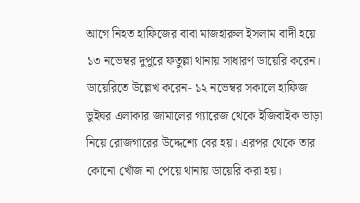আগে নিহত হাফিজের বাবা মাজহারুল ইসলাম বাদী হয়ে ১৩ নভেম্বর দুপুরে ফতুল্লা থানায় সাধারণ ডায়েরি করেন। ডায়েরিতে উল্লেখ করেন- ১২ নভেম্বর সকালে হাফিজ ভুইঘর এলাকার জামালের গ্যারেজ থেকে ইজিবাইক ভাড়া নিয়ে রোজগারের উদ্দেশ্যে বের হয়। এরপর থেকে তার কোনো খোঁজ না পেয়ে থানায় ডায়েরি করা হয়।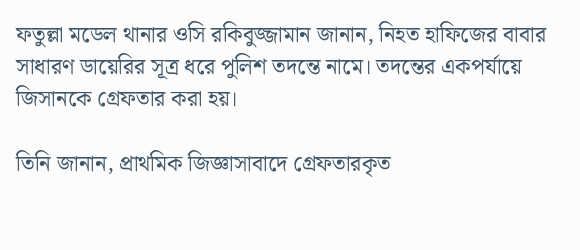ফতুল্লা মডেল থানার ওসি রকিবুজ্জামান জানান, নিহত হাফিজের বাবার সাধারণ ডায়েরির সূত্র ধরে পুলিশ তদন্তে নামে। তদন্তের একপর্যায়ে জিসানকে গ্রেফতার করা হয়।

তিনি জানান, প্রাথমিক জিজ্ঞাসাবাদে গ্রেফতারকৃত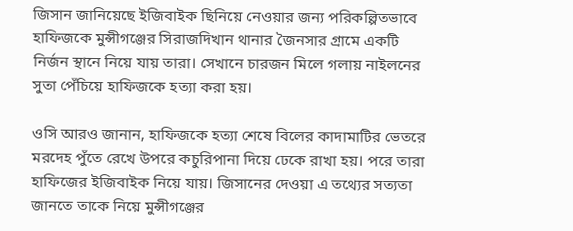জিসান জানিয়েছে ইজিবাইক ছিনিয়ে নেওয়ার জন্য পরিকল্পিতভাবে হাফিজকে মুন্সীগঞ্জের সিরাজদিখান থানার জৈনসার গ্রামে একটি নির্জন স্থানে নিয়ে যায় তারা। সেখানে চারজন মিলে গলায় নাইলনের সুতা পেঁচিয়ে হাফিজকে হত্যা করা হয়।

ওসি আরও জানান, হাফিজকে হত্যা শেষে বিলের কাদামাটির ভেতরে মরদেহ পুঁতে রেখে উপরে কচুরিপানা দিয়ে ঢেকে রাখা হয়। পরে তারা হাফিজের ইজিবাইক নিয়ে যায়। জিসানের দেওয়া এ তথ্যের সত্যতা জানতে তাকে নিয়ে মুন্সীগঞ্জের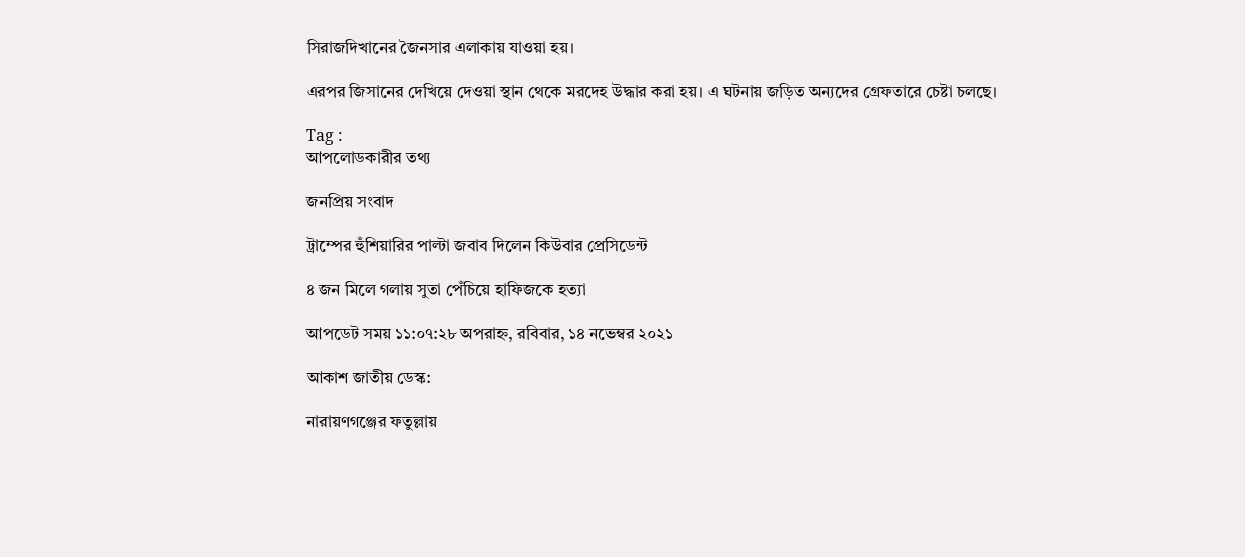সিরাজদিখানের জৈনসার এলাকায় যাওয়া হয়।

এরপর জিসানের দেখিয়ে দেওয়া স্থান থেকে মরদেহ উদ্ধার করা হয়। এ ঘটনায় জড়িত অন্যদের গ্রেফতারে চেষ্টা চলছে।

Tag :
আপলোডকারীর তথ্য

জনপ্রিয় সংবাদ

ট্রাম্পের হুঁশিয়ারির পাল্টা জবাব দিলেন কিউবার প্রেসিডেন্ট

৪ জন মিলে গলায় সুতা পেঁচিয়ে হাফিজকে হত্যা

আপডেট সময় ১১:০৭:২৮ অপরাহ্ন, রবিবার, ১৪ নভেম্বর ২০২১

আকাশ জাতীয় ডেস্ক:

নারায়ণগঞ্জের ফতুল্লায়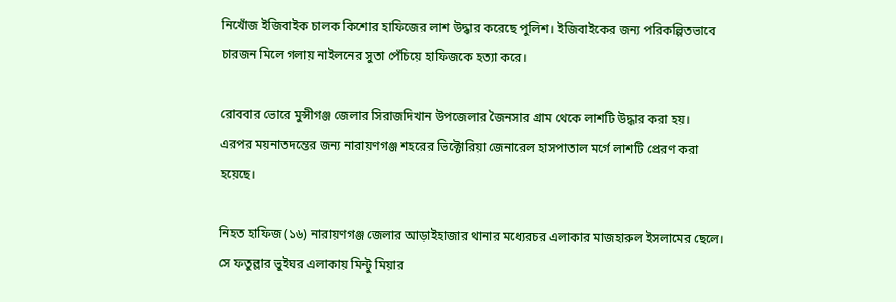নিখোঁজ ইজিবাইক চালক কিশোর হাফিজের লাশ উদ্ধার করেছে পুলিশ। ইজিবাইকের জন্য পরিকল্পিতভাবে চারজন মিলে গলায় নাইলনের সুতা পেঁচিয়ে হাফিজকে হত্যা করে।

রোববার ভোরে মুন্সীগঞ্জ জেলার সিরাজদিখান উপজেলার জৈনসার গ্রাম থেকে লাশটি উদ্ধার করা হয়। এরপর ময়নাতদন্তের জন্য নারায়ণগঞ্জ শহরের ভিক্টোরিয়া জেনারেল হাসপাতাল মর্গে লাশটি প্রেরণ করা হয়েছে।

নিহত হাফিজ (১৬) নারায়ণগঞ্জ জেলার আড়াইহাজার থানার মধ্যেরচর এলাকার মাজহারুল ইসলামের ছেলে। সে ফতুল্লার ভুইঘর এলাকায় মিন্টু মিয়ার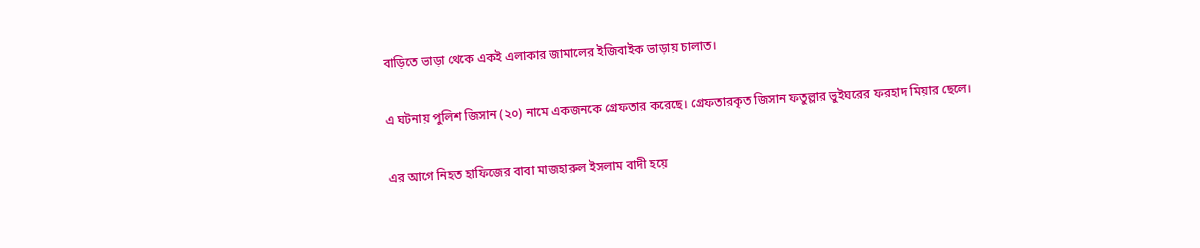বাড়িতে ভাড়া থেকে একই এলাকার জামালের ইজিবাইক ভাড়ায় চালাত।

এ ঘটনায় পুলিশ জিসান (২০) নামে একজনকে গ্রেফতার করেছে। গ্রেফতারকৃত জিসান ফতুল্লার ভুইঘরের ফরহাদ মিয়ার ছেলে।

এর আগে নিহত হাফিজের বাবা মাজহারুল ইসলাম বাদী হয়ে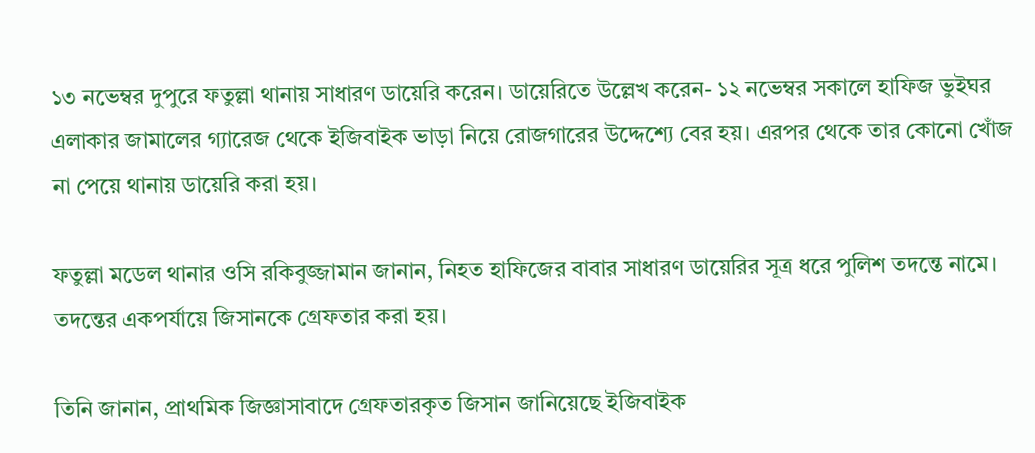১৩ নভেম্বর দুপুরে ফতুল্লা থানায় সাধারণ ডায়েরি করেন। ডায়েরিতে উল্লেখ করেন- ১২ নভেম্বর সকালে হাফিজ ভুইঘর এলাকার জামালের গ্যারেজ থেকে ইজিবাইক ভাড়া নিয়ে রোজগারের উদ্দেশ্যে বের হয়। এরপর থেকে তার কোনো খোঁজ না পেয়ে থানায় ডায়েরি করা হয়।

ফতুল্লা মডেল থানার ওসি রকিবুজ্জামান জানান, নিহত হাফিজের বাবার সাধারণ ডায়েরির সূত্র ধরে পুলিশ তদন্তে নামে। তদন্তের একপর্যায়ে জিসানকে গ্রেফতার করা হয়।

তিনি জানান, প্রাথমিক জিজ্ঞাসাবাদে গ্রেফতারকৃত জিসান জানিয়েছে ইজিবাইক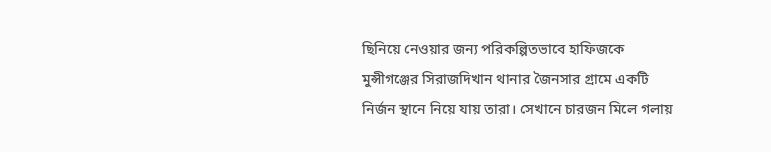ছিনিয়ে নেওয়ার জন্য পরিকল্পিতভাবে হাফিজকে মুন্সীগঞ্জের সিরাজদিখান থানার জৈনসার গ্রামে একটি নির্জন স্থানে নিয়ে যায় তারা। সেখানে চারজন মিলে গলায়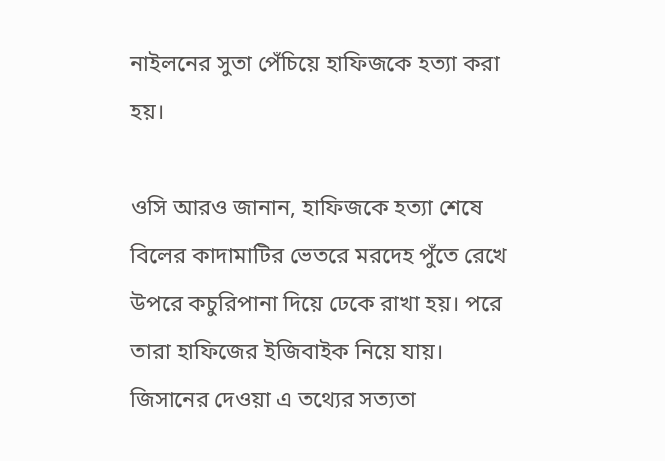নাইলনের সুতা পেঁচিয়ে হাফিজকে হত্যা করা হয়।

ওসি আরও জানান, হাফিজকে হত্যা শেষে বিলের কাদামাটির ভেতরে মরদেহ পুঁতে রেখে উপরে কচুরিপানা দিয়ে ঢেকে রাখা হয়। পরে তারা হাফিজের ইজিবাইক নিয়ে যায়। জিসানের দেওয়া এ তথ্যের সত্যতা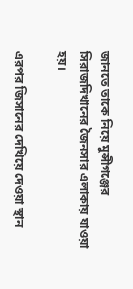জানতে তাকে নিয়ে মুন্সীগঞ্জের সিরাজদিখানের জৈনসার এলাকায় যাওয়া হয়।

এরপর জিসানের দেখিয়ে দেওয়া স্থান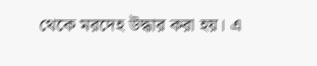থেকে মরদেহ উদ্ধার করা হয়। এ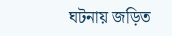ঘটনায় জড়িত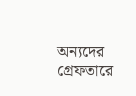অন্যদের গ্রেফতারে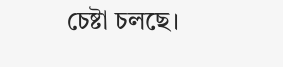চেষ্টা চলছে।